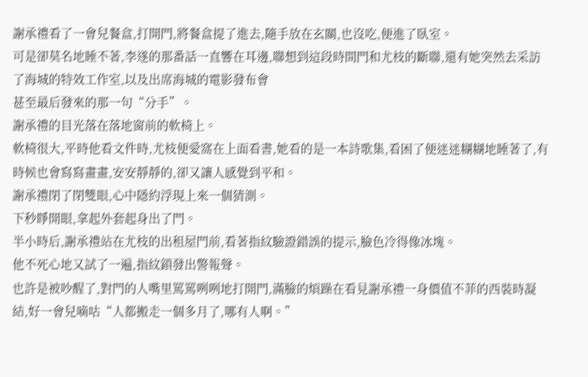謝承禮看了一會兒餐盒,打開門,將餐盒提了進去,隨手放在玄關,也沒吃,便進了臥室。
可是卻莫名地睡不著,李遂的那番話一直響在耳邊,聯想到這段時間門和尤枝的斷聯,還有她突然去采訪了海城的特效工作室,以及出席海城的電影發布會
甚至最后發來的那一句“分手”。
謝承禮的目光落在落地窗前的軟椅上。
軟椅很大,平時他看文件時,尤枝便愛窩在上面看書,她看的是一本詩歌集,看困了便迷迷糊糊地睡著了,有時候也會寫寫畫畫,安安靜靜的,卻又讓人感覺到平和。
謝承禮閉了閉雙眼,心中隱約浮現上來一個猜測。
下秒睜開眼,拿起外套起身出了門。
半小時后,謝承禮站在尤枝的出租屋門前,看著指紋驗證錯誤的提示,臉色冷得像冰塊。
他不死心地又試了一遍,指紋鎖發出警報聲。
也許是被吵醒了,對門的人嘴里罵罵咧咧地打開門,滿臉的煩躁在看見謝承禮一身價值不菲的西裝時凝結,好一會兒嘀咕“人都搬走一個多月了,哪有人啊。”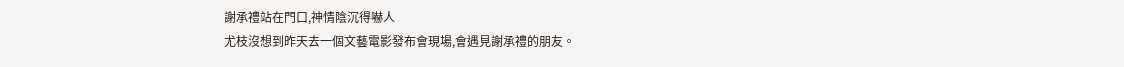謝承禮站在門口,神情陰沉得嚇人
尤枝沒想到昨天去一個文藝電影發布會現場,會遇見謝承禮的朋友。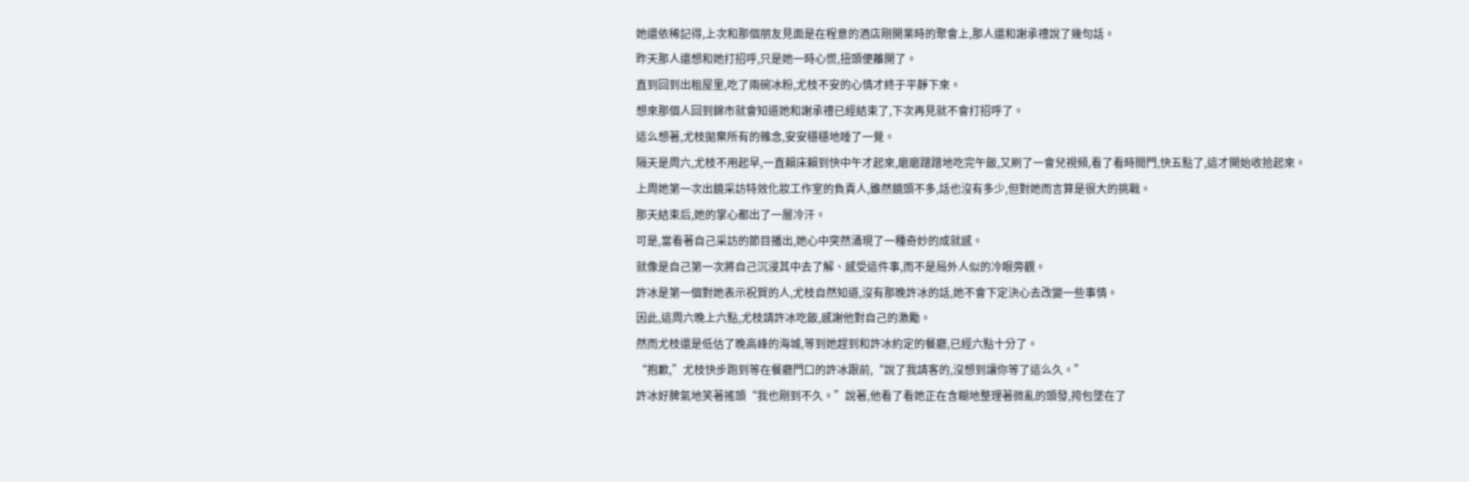她還依稀記得,上次和那個朋友見面是在程意的酒店剛開業時的聚會上,那人還和謝承禮說了幾句話。
昨天那人還想和她打招呼,只是她一時心慌,扭頭便離開了。
直到回到出租屋里,吃了兩碗冰粉,尤枝不安的心情才終于平靜下來。
想來那個人回到錦市就會知道她和謝承禮已經結束了,下次再見就不會打招呼了。
這么想著,尤枝拋棄所有的雜念,安安穩穩地睡了一覺。
隔天是周六,尤枝不用起早,一直賴床賴到快中午才起來,磨磨蹭蹭地吃完午飯,又刷了一會兒視頻,看了看時間門,快五點了,這才開始收拾起來。
上周她第一次出鏡采訪特效化妝工作室的負責人,雖然鏡頭不多,話也沒有多少,但對她而言算是很大的挑戰。
那天結束后,她的掌心都出了一層冷汗。
可是,當看著自己采訪的節目播出,她心中突然涌現了一種奇妙的成就感。
就像是自己第一次將自己沉浸其中去了解、感受這件事,而不是局外人似的冷眼旁觀。
許冰是第一個對她表示祝賀的人,尤枝自然知道,沒有那晚許冰的話,她不會下定決心去改變一些事情。
因此,這周六晚上六點,尤枝請許冰吃飯,感謝他對自己的激勵。
然而尤枝還是低估了晚高峰的海城,等到她趕到和許冰約定的餐廳,已經六點十分了。
“抱歉,”尤枝快步跑到等在餐廳門口的許冰跟前,“說了我請客的,沒想到讓你等了這么久。”
許冰好脾氣地笑著搖頭“我也剛到不久。”說著,他看了看她正在含糊地整理著微亂的頭發,挎包墜在了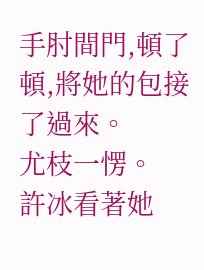手肘間門,頓了頓,將她的包接了過來。
尤枝一愣。
許冰看著她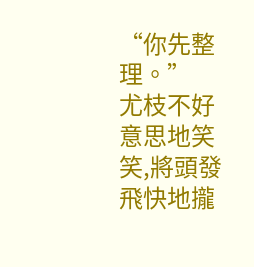“你先整理。”
尤枝不好意思地笑笑,將頭發飛快地攏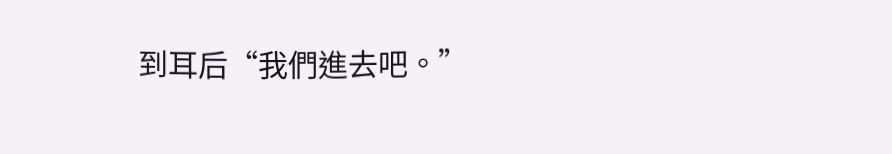到耳后“我們進去吧。”